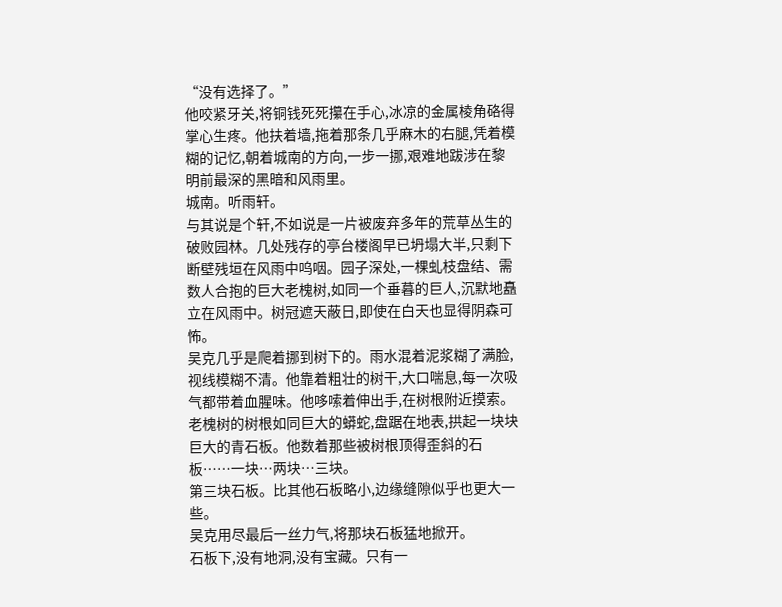“没有选择了。”
他咬紧牙关,将铜钱死死攥在手心,冰凉的金属棱角硌得掌心生疼。他扶着墙,拖着那条几乎麻木的右腿,凭着模糊的记忆,朝着城南的方向,一步一挪,艰难地跋涉在黎明前最深的黑暗和风雨里。
城南。听雨轩。
与其说是个轩,不如说是一片被废弃多年的荒草丛生的破败园林。几处残存的亭台楼阁早已坍塌大半,只剩下断壁残垣在风雨中呜咽。园子深处,一棵虬枝盘结、需数人合抱的巨大老槐树,如同一个垂暮的巨人,沉默地矗立在风雨中。树冠遮天蔽日,即使在白天也显得阴森可怖。
吴克几乎是爬着挪到树下的。雨水混着泥浆糊了满脸,视线模糊不清。他靠着粗壮的树干,大口喘息,每一次吸气都带着血腥味。他哆嗦着伸出手,在树根附近摸索。老槐树的树根如同巨大的蟒蛇,盘踞在地表,拱起一块块巨大的青石板。他数着那些被树根顶得歪斜的石板……一块…两块…三块。
第三块石板。比其他石板略小,边缘缝隙似乎也更大一些。
吴克用尽最后一丝力气,将那块石板猛地掀开。
石板下,没有地洞,没有宝藏。只有一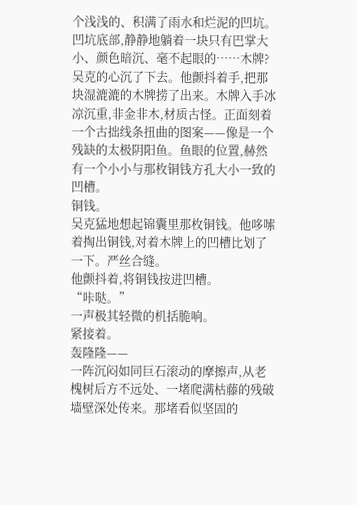个浅浅的、积满了雨水和烂泥的凹坑。凹坑底部,静静地躺着一块只有巴掌大小、颜色暗沉、毫不起眼的……木牌?
吴克的心沉了下去。他颤抖着手,把那块湿漉漉的木牌捞了出来。木牌入手冰凉沉重,非金非木,材质古怪。正面刻着一个古拙线条扭曲的图案——像是一个残缺的太极阴阳鱼。鱼眼的位置,赫然有一个小小与那枚铜钱方孔大小一致的凹槽。
铜钱。
吴克猛地想起锦囊里那枚铜钱。他哆嗦着掏出铜钱,对着木牌上的凹槽比划了一下。严丝合缝。
他颤抖着,将铜钱按进凹槽。
“咔哒。”
一声极其轻微的机括脆响。
紧接着。
轰隆隆——
一阵沉闷如同巨石滚动的摩擦声,从老槐树后方不远处、一堵爬满枯藤的残破墙壁深处传来。那堵看似坚固的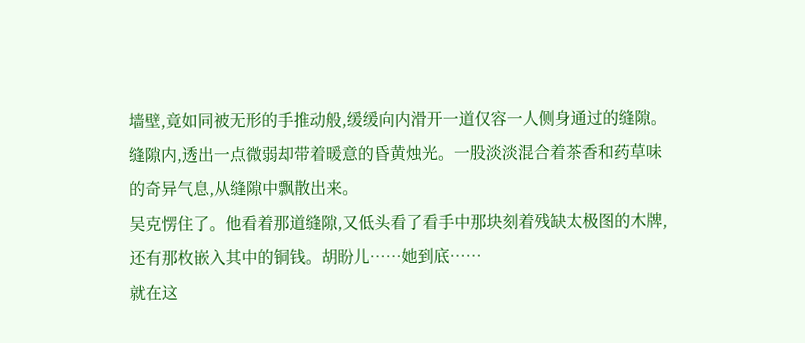墙壁,竟如同被无形的手推动般,缓缓向内滑开一道仅容一人侧身通过的缝隙。缝隙内,透出一点微弱却带着暖意的昏黄烛光。一股淡淡混合着茶香和药草味的奇异气息,从缝隙中飘散出来。
吴克愣住了。他看着那道缝隙,又低头看了看手中那块刻着残缺太极图的木牌,还有那枚嵌入其中的铜钱。胡盼儿……她到底……
就在这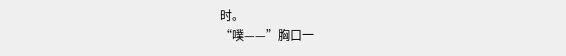时。
“噗——”胸口一